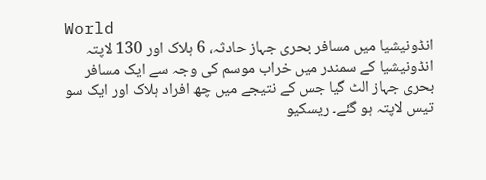World
انڈونیشیا میں مسافر بحری جہاز حادثہ، 6 ہلاک اور 130 لاپتہ
انڈونیشیا کے سمندر میں خراب موسم کی وجہ سے ایک مسافر بحری جہاز الٹ گیا جس کے نتیجے میں چھ افراد ہلاک اور ایک سو تیس لاپتہ ہو گئے۔ ریسکیو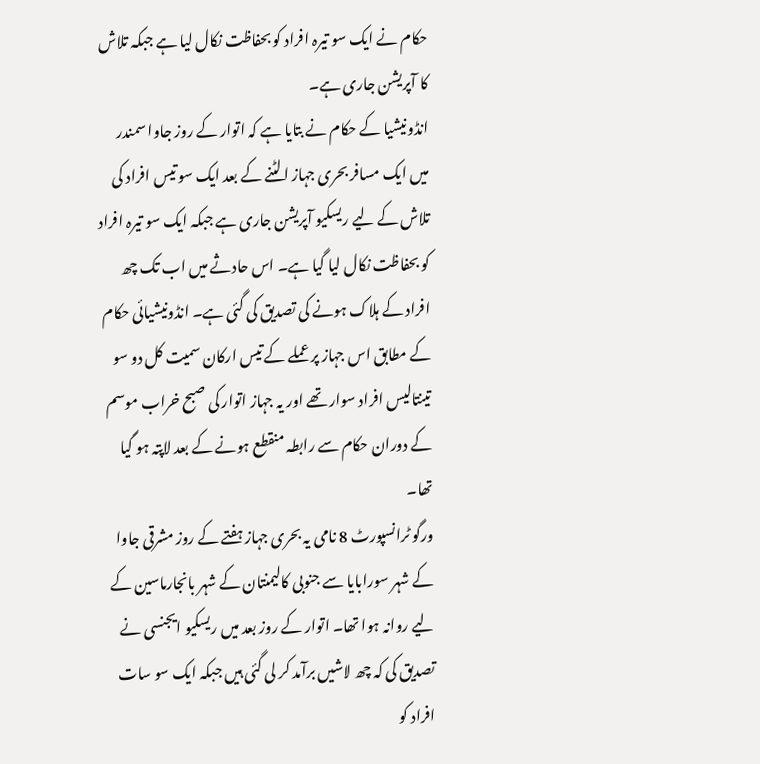حکام نے ایک سو تیرہ افراد کو بحفاظت نکال لیا ہے جبکہ تلاش کا آپریشن جاری ہے۔
انڈونیشیا کے حکام نے بتایا ہے کہ اتوار کے روز جاوا سمندر میں ایک مسافر بحری جہاز الٹنے کے بعد ایک سو تیس افراد کی تلاش کے لیے ریسکیو آپریشن جاری ہے جبکہ ایک سو تیرہ افراد کو بحفاظت نکال لیا گیا ہے۔ اس حادثے میں اب تک چھ افراد کے ہلاک ہونے کی تصدیق کی گئی ہے۔ انڈونیشیائی حکام کے مطابق اس جہاز پر عملے کے تیس ارکان سمیت کل دو سو تینتالیس افراد سوار تھے اور یہ جہاز اتوار کی صبح خراب موسم کے دوران حکام سے رابطہ منقطع ہونے کے بعد لاپتہ ہو گیا تھا۔
ورگو ٹرانسپورٹ 8 نامی یہ بحری جہاز ہفتے کے روز مشرقی جاوا کے شہر سورابایا سے جنوبی کالیمنتان کے شہر بانجارماسین کے لیے روانہ ہوا تھا۔ اتوار کے روز بعد میں ریسکیو ایجنسی نے تصدیق کی کہ چھ لاشیں برآمد کر لی گئی ہیں جبکہ ایک سو سات افراد کو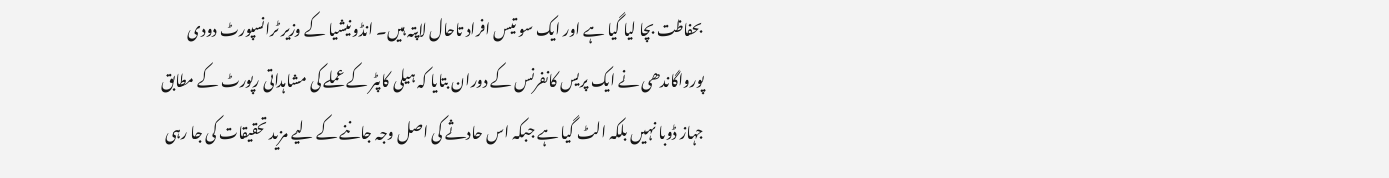بحفاظت بچا لیا گیا ہے اور ایک سو تیس افراد تاحال لاپتہ ہیں۔ انڈونیشیا کے وزیر ٹرانسپورٹ دودی پورواگاندھی نے ایک پریس کانفرنس کے دوران بتایا کہ ہیلی کاپٹر کے عملے کی مشاہداتی رپورٹ کے مطابق جہاز ڈوبا نہیں بلکہ الٹ گیا ہے جبکہ اس حادثے کی اصل وجہ جاننے کے لیے مزید تحقیقات کی جا رہی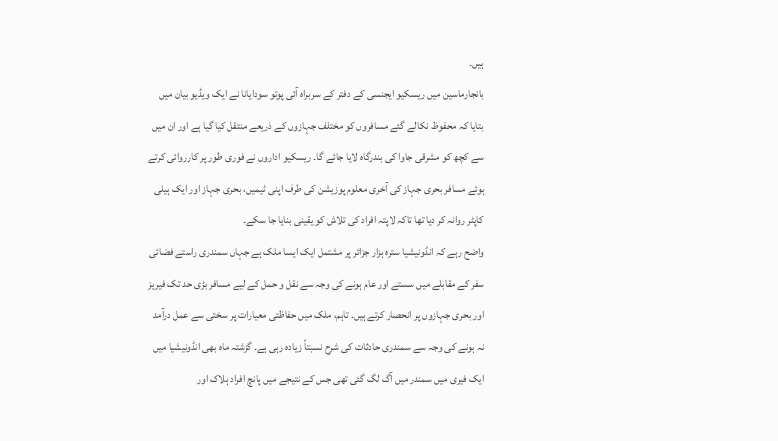ہیں۔
بانجارماسین میں ریسکیو ایجنسی کے دفتر کے سربراہ آئی پوتو سودایانا نے ایک ویڈیو بیان میں بتایا کہ محفوظ نکالے گئے مسافروں کو مختلف جہازوں کے ذریعے منتقل کیا گیا ہے اور ان میں سے کچھ کو مشرقی جاوا کی بندرگاہ لایا جائے گا۔ ریسکیو اداروں نے فوری طور پر کارروائی کرتے ہوئے مسافر بحری جہاز کی آخری معلوم پوزیشن کی طرف اپنی ٹیمیں، بحری جہاز اور ایک ہیلی کاپٹر روانہ کر دیا تھا تاکہ لاپتہ افراد کی تلاش کو یقینی بنایا جا سکے۔
واضح رہے کہ انڈونیشیا سترہ ہزار جزائر پر مشتمل ایک ایسا ملک ہے جہاں سمندری راستے فضائی سفر کے مقابلے میں سستے اور عام ہونے کی وجہ سے نقل و حمل کے لیے مسافر بڑی حد تک فیریز اور بحری جہازوں پر انحصار کرتے ہیں۔ تاہم، ملک میں حفاظتی معیارات پر سختی سے عمل درآمد نہ ہونے کی وجہ سے سمندری حادثات کی شرح نسبتاً زیادہ رہی ہے۔ گزشتہ ماہ بھی انڈونیشیا میں ایک فیری میں سمندر میں آگ لگ گئی تھی جس کے نتیجے میں پانچ افراد ہلاک اور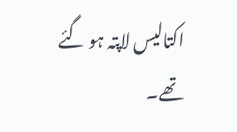اکتالیس لاپتہ ہو گئے تھے۔